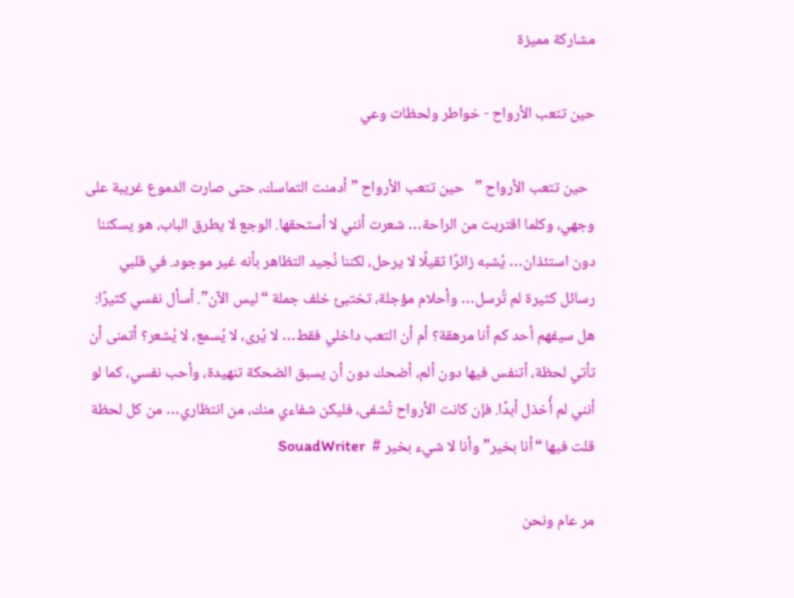مشاركة مميزة

حين تتعب الأرواح - خواطر ولحظات وعي

  حين تتعب الأرواح ”   حين تتعب الأرواح ” أدمنت التماسك، حتى صارت الدموع غريبة على وجهي، وكلما اقتربت من الراحة… شعرت أنني لا أستحقها. الوجع لا يطرق الباب، هو يسكننا دون استئذان… يُشبه زائرًا ثقيلًا لا يرحل، لكننا نُجيد التظاهر بأنه غير موجود. في قلبي رسائل كثيرة لم تُرسل… وأحلام مؤجلة، تختبئ خلف جملة “ليس الآن”. أسأل نفسي كثيرًا: هل سيفهم أحد كم أنا مرهقة؟ أم أن التعب داخلي فقط… لا يُرى، لا يُسمع، لا يُشعر؟ أتمنى أن تأتي لحظة، أتنفس فيها دون ألم، أضحك دون أن يسبق الضحكة تنهيدة، وأحب نفسي، كما لو أنني لم أُخذل أبدًا. فإن كانت الأرواح تُشفى، فليكن شفاءي منك، من انتظاري… من كل لحظة قلت فيها “أنا بخير” وأنا لا شيء بخير #  SouadWriter

مر عام ونحن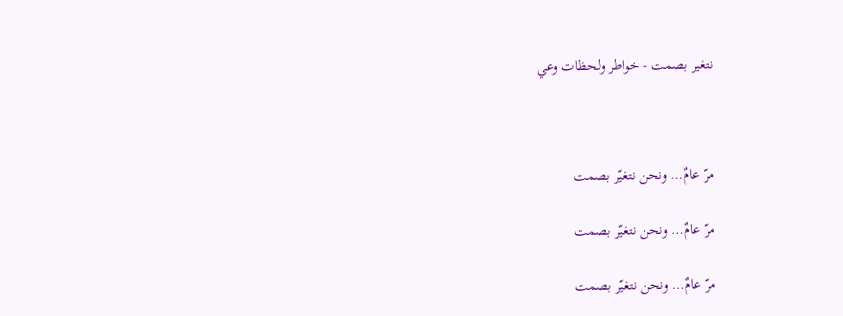نتغير بصمت - خواطر ولحظات وعي



مرّ عامٌ… ونحن نتغيّر بصمت

مرّ عامٌ… ونحن نتغيّر بصمت

مرّ عامٌ… ونحن نتغيّر بصمت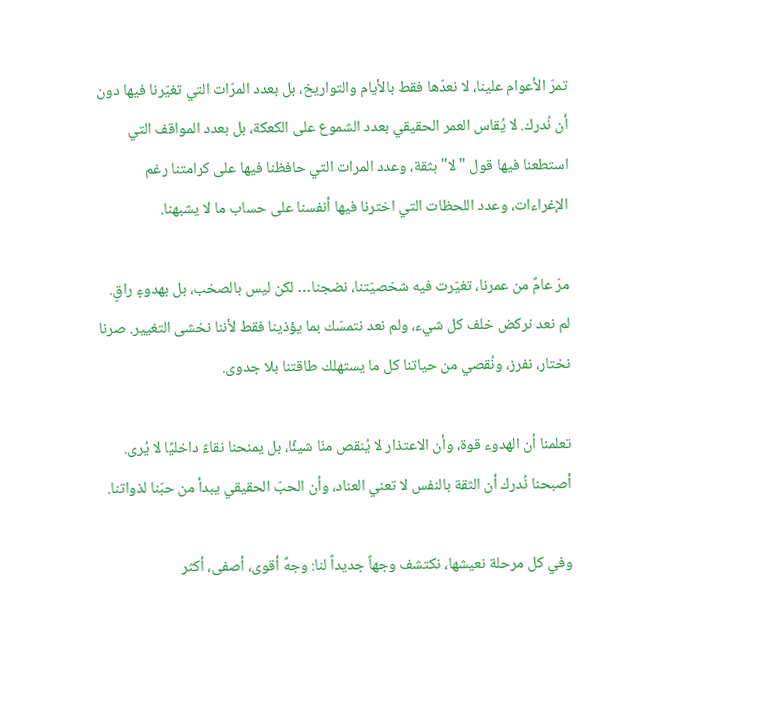تمرّ الأعوام علينا، لا نعدّها فقط بالأيام والتواريخ، بل بعدد المرّات التي تغيّرنا فيها دون أن نُدرك. لا يُقاس العمر الحقيقي بعدد الشموع على الكعكة، بل بعدد المواقف التي استطعنا فيها قول "لا" بثقة، وعدد المرات التي حافظنا فيها على كرامتنا رغم الإغراءات، وعدد اللحظات التي اخترنا فيها أنفسنا على حساب ما لا يشبهنا.

مرّ عامٌ من عمرنا، تغيّرت فيه شخصيّتنا، نضجنا… لكن ليس بالصخب، بل بهدوءٍ راقٍ. لم نعد نركض خلف كل شيء، ولم نعد نتمسّك بما يؤذينا فقط لأننا نخشى التغيير. صرنا نختار، نفرز، ونُقصي من حياتنا كل ما يستهلك طاقتنا بلا جدوى.

تعلمنا أن الهدوء قوة، وأن الاعتذار لا يُنقص منّا شيئًا، بل يمنحنا نقاءً داخليًا لا يُرى. أصبحنا نُدرك أن الثقة بالنفس لا تعني العناد، وأن الحبّ الحقيقي يبدأ من حبّنا لذواتنا.

وفي كل مرحلة نعيشها، نكتشف وجهاً جديداً لنا: وجهٌ أقوى، أصفى، أكثر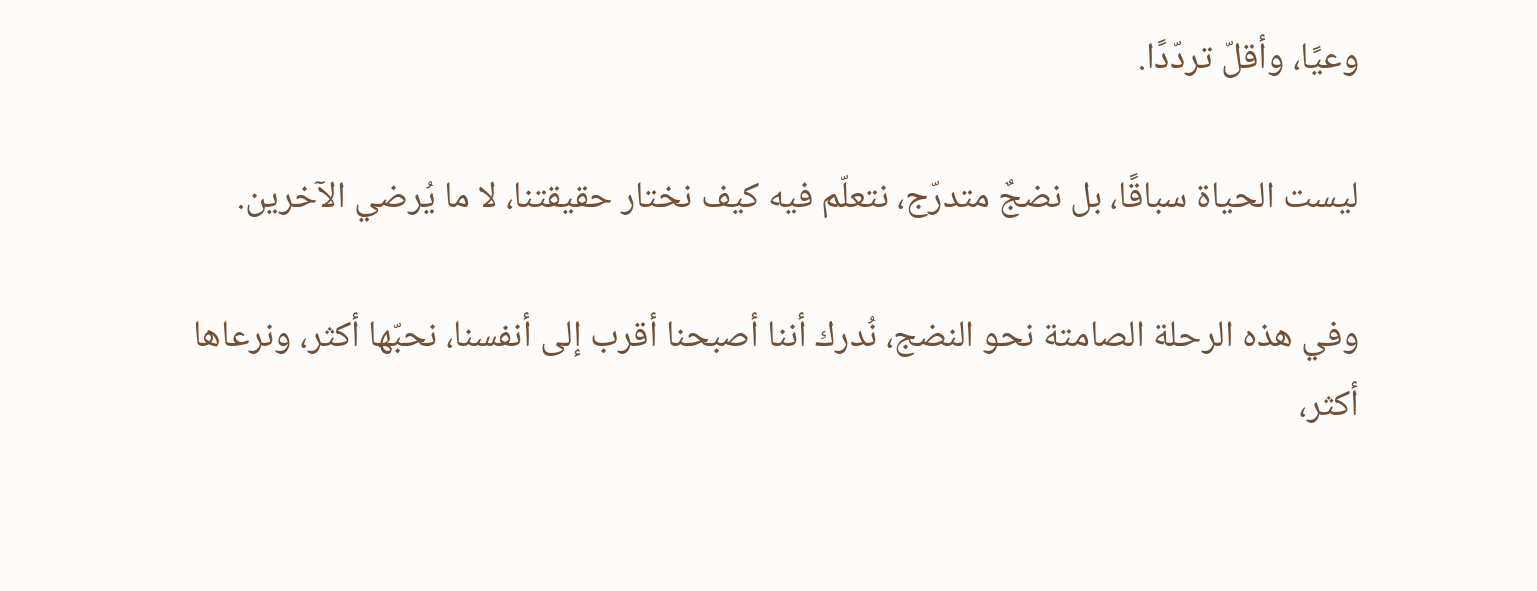وعيًا، وأقلّ تردّدًا.

ليست الحياة سباقًا، بل نضجٌ متدرّج، نتعلّم فيه كيف نختار حقيقتنا، لا ما يُرضي الآخرين.

وفي هذه الرحلة الصامتة نحو النضج، نُدرك أننا أصبحنا أقرب إلى أنفسنا، نحبّها أكثر، ونرعاها أكثر،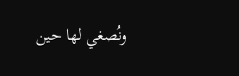ونُصغي لها حين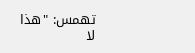تهمس: "هذا لا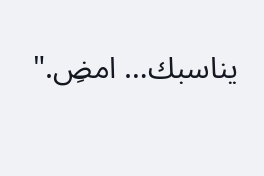يناسبك… امضِ."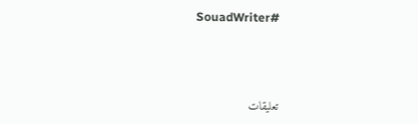SouadWriter#



تعليقات